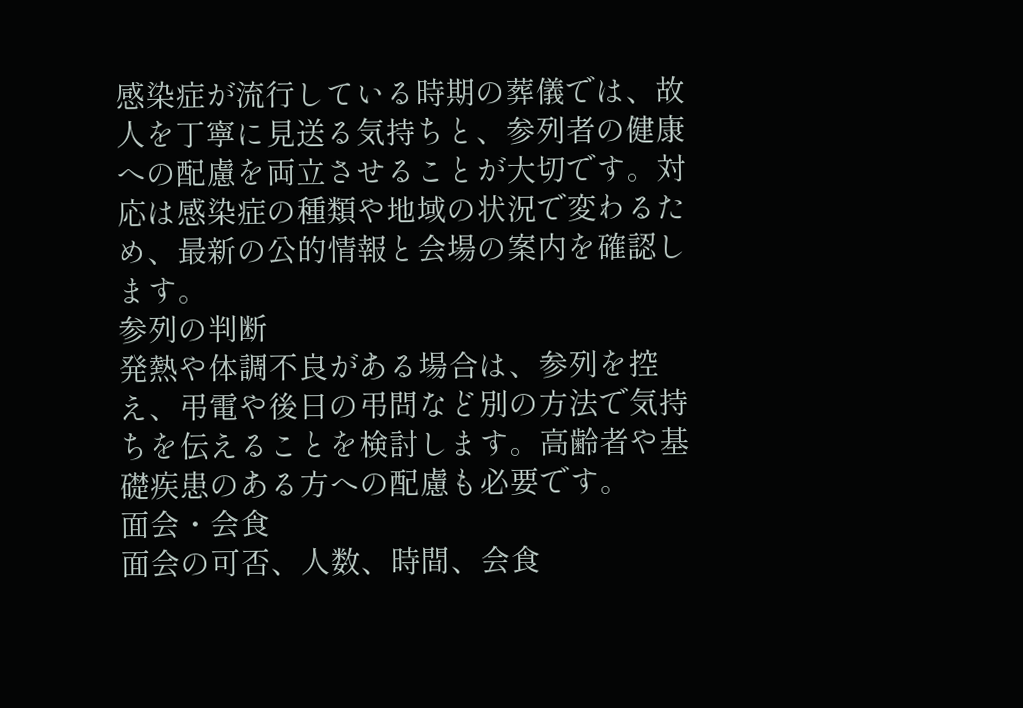感染症が流行している時期の葬儀では、故人を丁寧に見送る気持ちと、参列者の健康への配慮を両立させることが大切です。対応は感染症の種類や地域の状況で変わるため、最新の公的情報と会場の案内を確認します。
参列の判断
発熱や体調不良がある場合は、参列を控え、弔電や後日の弔問など別の方法で気持ちを伝えることを検討します。高齢者や基礎疾患のある方への配慮も必要です。
面会・会食
面会の可否、人数、時間、会食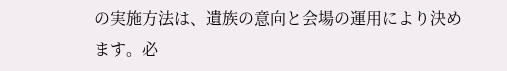の実施方法は、遺族の意向と会場の運用により決めます。必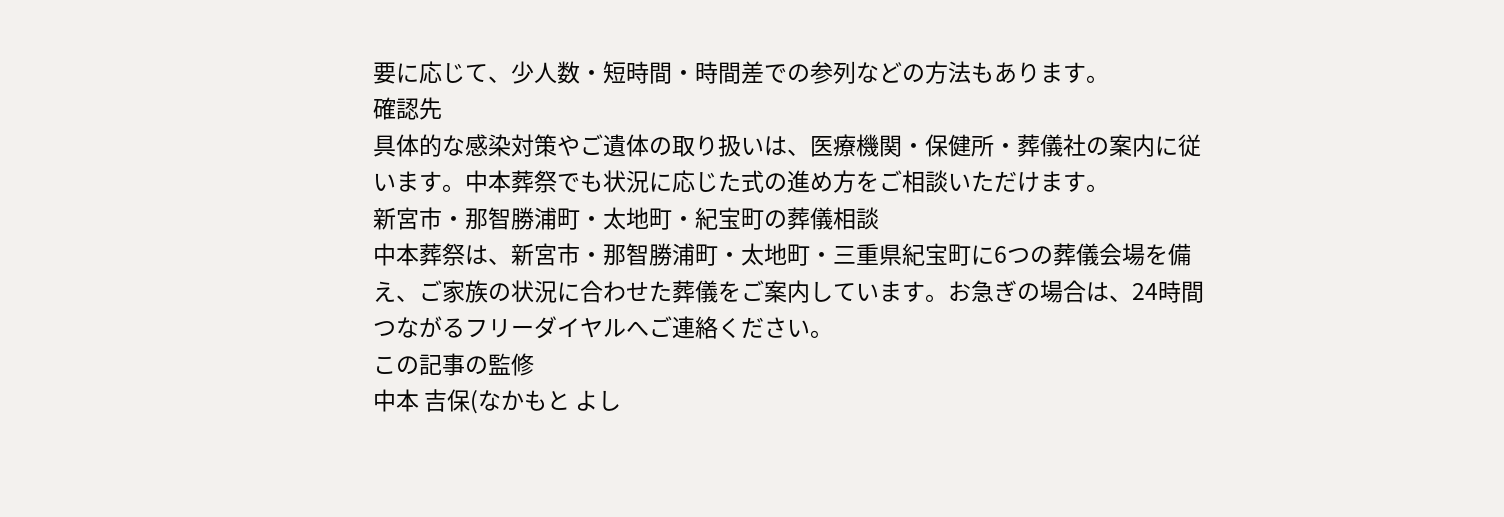要に応じて、少人数・短時間・時間差での参列などの方法もあります。
確認先
具体的な感染対策やご遺体の取り扱いは、医療機関・保健所・葬儀社の案内に従います。中本葬祭でも状況に応じた式の進め方をご相談いただけます。
新宮市・那智勝浦町・太地町・紀宝町の葬儀相談
中本葬祭は、新宮市・那智勝浦町・太地町・三重県紀宝町に6つの葬儀会場を備え、ご家族の状況に合わせた葬儀をご案内しています。お急ぎの場合は、24時間つながるフリーダイヤルへご連絡ください。
この記事の監修
中本 吉保(なかもと よし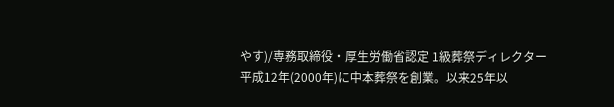やす)/専務取締役・厚生労働省認定 1級葬祭ディレクター
平成12年(2000年)に中本葬祭を創業。以来25年以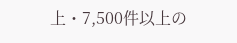上・7,500件以上の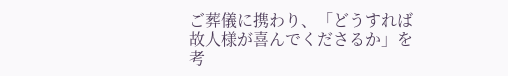ご葬儀に携わり、「どうすれば故人様が喜んでくださるか」を考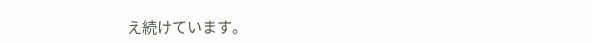え続けています。